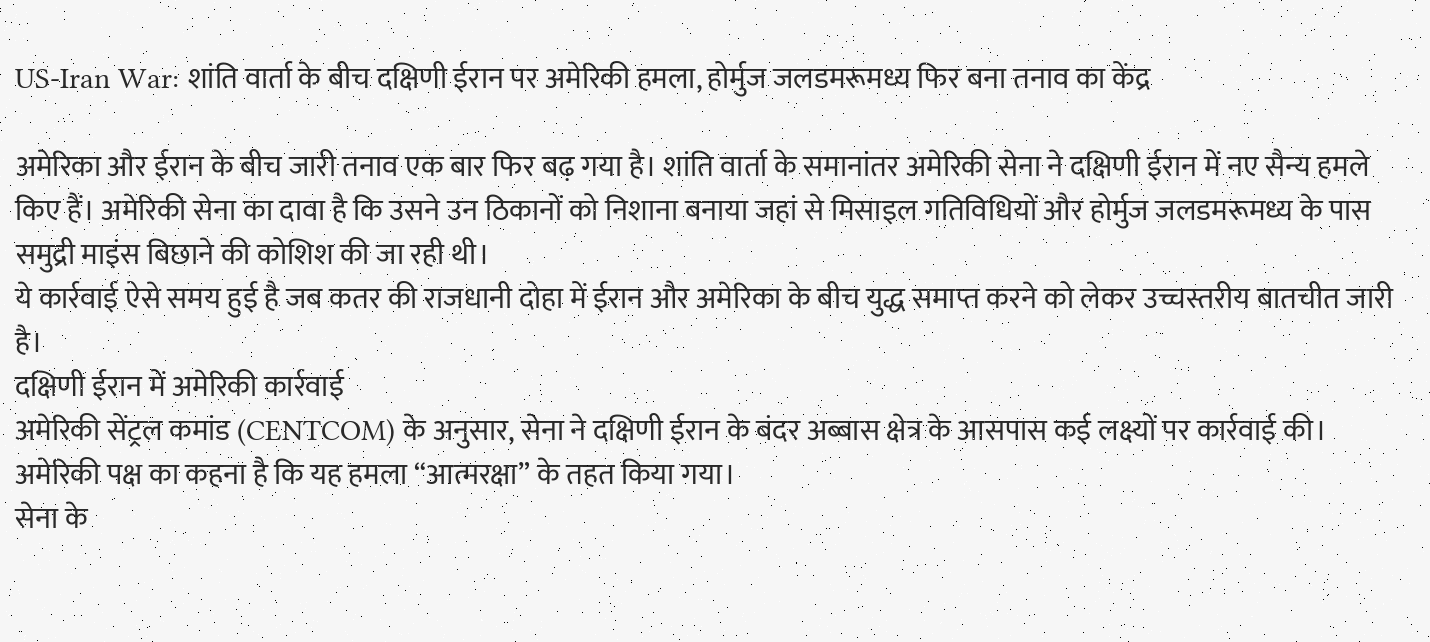US-Iran War: शांति वार्ता के बीच दक्षिणी ईरान पर अमेरिकी हमला, होर्मुज जलडमरूमध्य फिर बना तनाव का केंद्र

अमेरिका और ईरान के बीच जारी तनाव एक बार फिर बढ़ गया है। शांति वार्ता के समानांतर अमेरिकी सेना ने दक्षिणी ईरान में नए सैन्य हमले किए हैं। अमेरिकी सेना का दावा है कि उसने उन ठिकानों को निशाना बनाया जहां से मिसाइल गतिविधियों और होर्मुज जलडमरूमध्य के पास समुद्री माइंस बिछाने की कोशिश की जा रही थी।
ये कार्रवाई ऐसे समय हुई है जब कतर की राजधानी दोहा में ईरान और अमेरिका के बीच युद्ध समाप्त करने को लेकर उच्चस्तरीय बातचीत जारी है।
दक्षिणी ईरान में अमेरिकी कार्रवाई
अमेरिकी सेंट्रल कमांड (CENTCOM) के अनुसार, सेना ने दक्षिणी ईरान के बंदर अब्बास क्षेत्र के आसपास कई लक्ष्यों पर कार्रवाई की। अमेरिकी पक्ष का कहना है कि यह हमला “आत्मरक्षा” के तहत किया गया।
सेना के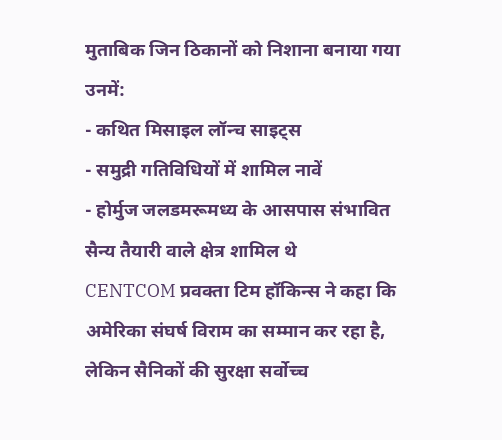मुताबिक जिन ठिकानों को निशाना बनाया गया उनमें:
- कथित मिसाइल लॉन्च साइट्स
- समुद्री गतिविधियों में शामिल नावें
- होर्मुज जलडमरूमध्य के आसपास संभावित सैन्य तैयारी वाले क्षेत्र शामिल थे
CENTCOM प्रवक्ता टिम हॉकिन्स ने कहा कि अमेरिका संघर्ष विराम का सम्मान कर रहा है, लेकिन सैनिकों की सुरक्षा सर्वोच्च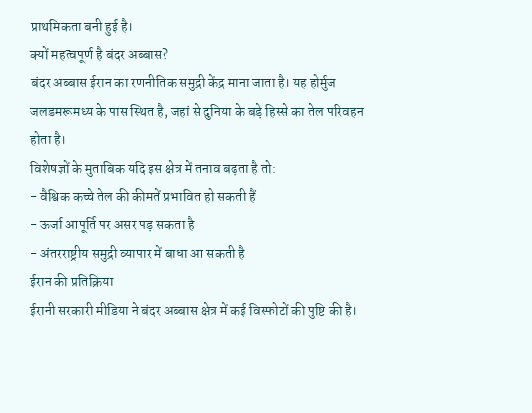प्राथमिकता बनी हुई है।
क्यों महत्वपूर्ण है बंदर अब्बास?
बंदर अब्बास ईरान का रणनीतिक समुद्री केंद्र माना जाता है। यह होर्मुज जलडमरूमध्य के पास स्थित है, जहां से दुनिया के बड़े हिस्से का तेल परिवहन होता है।
विशेषज्ञों के मुताबिक यदि इस क्षेत्र में तनाव बढ़ता है तो:
- वैश्विक कच्चे तेल की कीमतें प्रभावित हो सकती हैं
- ऊर्जा आपूर्ति पर असर पड़ सकता है
- अंतरराष्ट्रीय समुद्री व्यापार में बाधा आ सकती है
ईरान की प्रतिक्रिया
ईरानी सरकारी मीडिया ने बंदर अब्बास क्षेत्र में कई विस्फोटों की पुष्टि की है।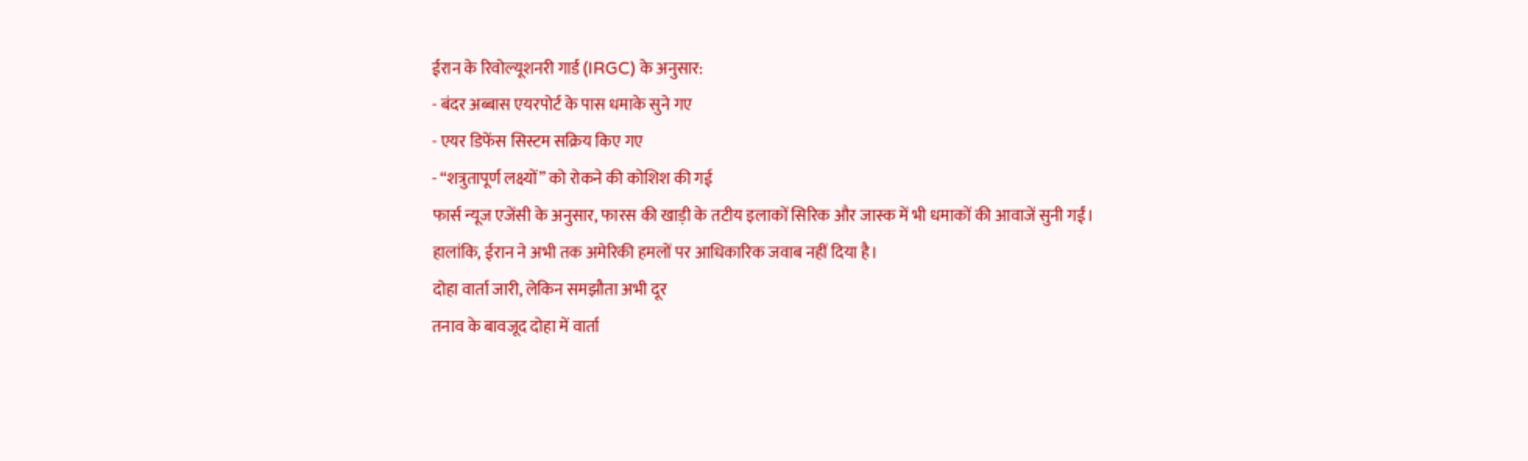ईरान के रिवोल्यूशनरी गार्ड (IRGC) के अनुसार:
- बंदर अब्बास एयरपोर्ट के पास धमाके सुने गए
- एयर डिफेंस सिस्टम सक्रिय किए गए
- “शत्रुतापूर्ण लक्ष्यों” को रोकने की कोशिश की गई
फार्स न्यूज एजेंसी के अनुसार, फारस की खाड़ी के तटीय इलाकों सिरिक और जास्क में भी धमाकों की आवाजें सुनी गईं।
हालांकि, ईरान ने अभी तक अमेरिकी हमलों पर आधिकारिक जवाब नहीं दिया है।
दोहा वार्ता जारी, लेकिन समझौता अभी दूर
तनाव के बावजूद दोहा में वार्ता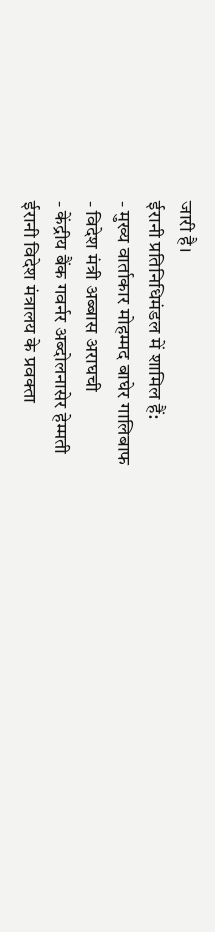जारी है।
ईरानी प्रतिनिधिमंडल में शामिल हैं:
- मुख्य वार्ताकार मोहम्मद बाघेर गालिबाफ
- विदेश मंत्री अब्बास अराघची
- केंद्रीय बैंक गवर्नर अब्दोलनासेर हेम्मती
ईरानी विदेश मंत्रालय के प्रवक्ता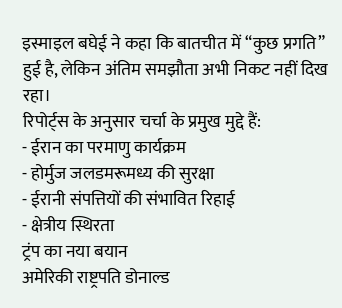इस्माइल बघेई ने कहा कि बातचीत में “कुछ प्रगति” हुई है, लेकिन अंतिम समझौता अभी निकट नहीं दिख रहा।
रिपोर्ट्स के अनुसार चर्चा के प्रमुख मुद्दे हैं:
- ईरान का परमाणु कार्यक्रम
- होर्मुज जलडमरूमध्य की सुरक्षा
- ईरानी संपत्तियों की संभावित रिहाई
- क्षेत्रीय स्थिरता
ट्रंप का नया बयान
अमेरिकी राष्ट्रपति डोनाल्ड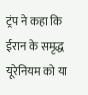ट्रंप ने कहा कि ईरान के समृद्ध यूरेनियम को या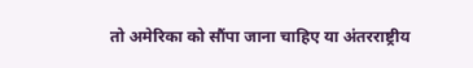तो अमेरिका को सौंपा जाना चाहिए या अंतरराष्ट्रीय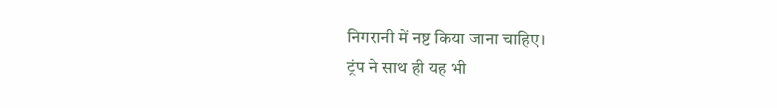निगरानी में नष्ट किया जाना चाहिए।
ट्रंप ने साथ ही यह भी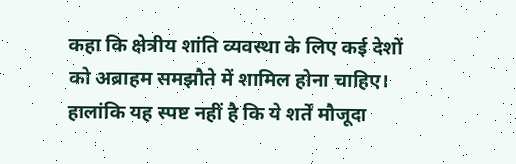कहा कि क्षेत्रीय शांति व्यवस्था के लिए कई देशों को अब्राहम समझौते में शामिल होना चाहिए।
हालांकि यह स्पष्ट नहीं है कि ये शर्तें मौजूदा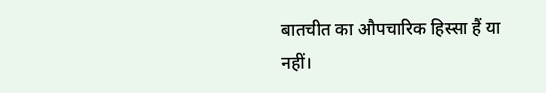बातचीत का औपचारिक हिस्सा हैं या नहीं।